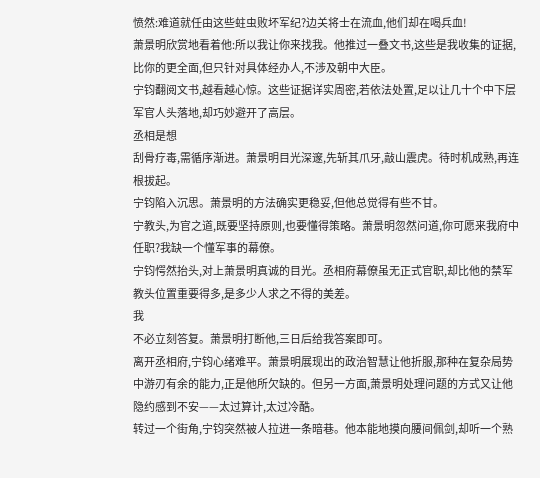愤然:难道就任由这些蛀虫败坏军纪?边关将士在流血,他们却在喝兵血!
萧景明欣赏地看着他:所以我让你来找我。他推过一叠文书,这些是我收集的证据,比你的更全面,但只针对具体经办人,不涉及朝中大臣。
宁钧翻阅文书,越看越心惊。这些证据详实周密,若依法处置,足以让几十个中下层军官人头落地,却巧妙避开了高层。
丞相是想
刮骨疗毒,需循序渐进。萧景明目光深邃,先斩其爪牙,敲山震虎。待时机成熟,再连根拔起。
宁钧陷入沉思。萧景明的方法确实更稳妥,但他总觉得有些不甘。
宁教头,为官之道,既要坚持原则,也要懂得策略。萧景明忽然问道,你可愿来我府中任职?我缺一个懂军事的幕僚。
宁钧愕然抬头,对上萧景明真诚的目光。丞相府幕僚虽无正式官职,却比他的禁军教头位置重要得多,是多少人求之不得的美差。
我
不必立刻答复。萧景明打断他,三日后给我答案即可。
离开丞相府,宁钧心绪难平。萧景明展现出的政治智慧让他折服,那种在复杂局势中游刃有余的能力,正是他所欠缺的。但另一方面,萧景明处理问题的方式又让他隐约感到不安——太过算计,太过冷酷。
转过一个街角,宁钧突然被人拉进一条暗巷。他本能地摸向腰间佩剑,却听一个熟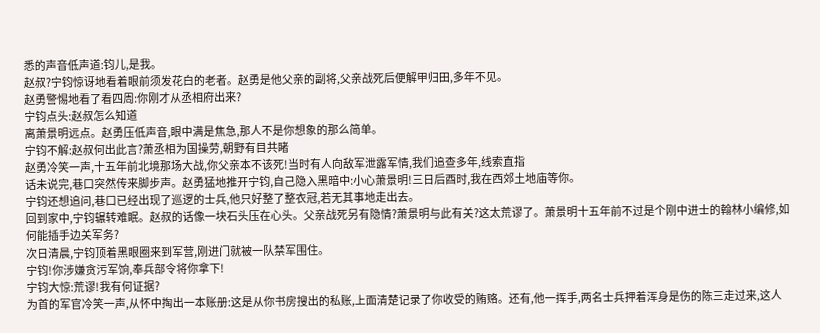悉的声音低声道:钧儿,是我。
赵叔?宁钧惊讶地看着眼前须发花白的老者。赵勇是他父亲的副将,父亲战死后便解甲归田,多年不见。
赵勇警惕地看了看四周:你刚才从丞相府出来?
宁钧点头:赵叔怎么知道
离萧景明远点。赵勇压低声音,眼中满是焦急,那人不是你想象的那么简单。
宁钧不解:赵叔何出此言?萧丞相为国操劳,朝野有目共睹
赵勇冷笑一声,十五年前北境那场大战,你父亲本不该死!当时有人向敌军泄露军情,我们追查多年,线索直指
话未说完,巷口突然传来脚步声。赵勇猛地推开宁钧,自己隐入黑暗中:小心萧景明!三日后酉时,我在西郊土地庙等你。
宁钧还想追问,巷口已经出现了巡逻的士兵,他只好整了整衣冠,若无其事地走出去。
回到家中,宁钧辗转难眠。赵叔的话像一块石头压在心头。父亲战死另有隐情?萧景明与此有关?这太荒谬了。萧景明十五年前不过是个刚中进士的翰林小编修,如何能插手边关军务?
次日清晨,宁钧顶着黑眼圈来到军营,刚进门就被一队禁军围住。
宁钧!你涉嫌贪污军饷,奉兵部令将你拿下!
宁钧大惊:荒谬!我有何证据?
为首的军官冷笑一声,从怀中掏出一本账册:这是从你书房搜出的私账,上面清楚记录了你收受的贿赂。还有,他一挥手,两名士兵押着浑身是伤的陈三走过来,这人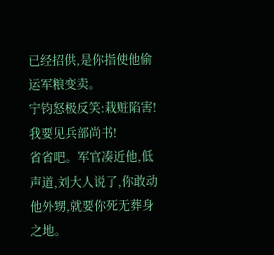已经招供,是你指使他偷运军粮变卖。
宁钧怒极反笑:栽赃陷害!我要见兵部尚书!
省省吧。军官凑近他,低声道,刘大人说了,你敢动他外甥,就要你死无葬身之地。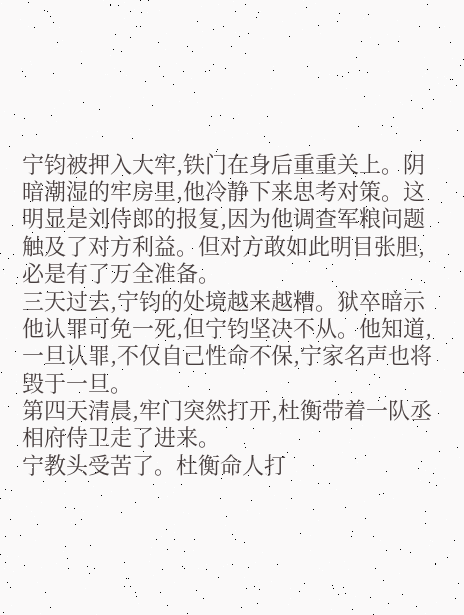宁钧被押入大牢,铁门在身后重重关上。阴暗潮湿的牢房里,他冷静下来思考对策。这明显是刘侍郎的报复,因为他调查军粮问题触及了对方利益。但对方敢如此明目张胆,必是有了万全准备。
三天过去,宁钧的处境越来越糟。狱卒暗示他认罪可免一死,但宁钧坚决不从。他知道,一旦认罪,不仅自己性命不保,宁家名声也将毁于一旦。
第四天清晨,牢门突然打开,杜衡带着一队丞相府侍卫走了进来。
宁教头受苦了。杜衡命人打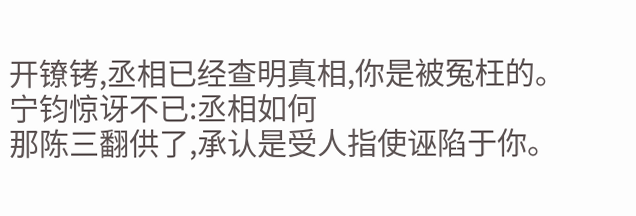开镣铐,丞相已经查明真相,你是被冤枉的。
宁钧惊讶不已:丞相如何
那陈三翻供了,承认是受人指使诬陷于你。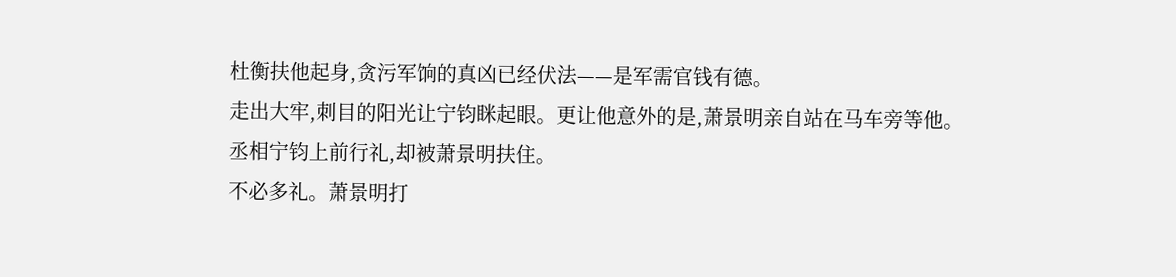杜衡扶他起身,贪污军饷的真凶已经伏法——是军需官钱有德。
走出大牢,刺目的阳光让宁钧眯起眼。更让他意外的是,萧景明亲自站在马车旁等他。
丞相宁钧上前行礼,却被萧景明扶住。
不必多礼。萧景明打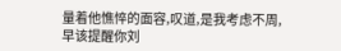量着他憔悴的面容,叹道,是我考虑不周,早该提醒你刘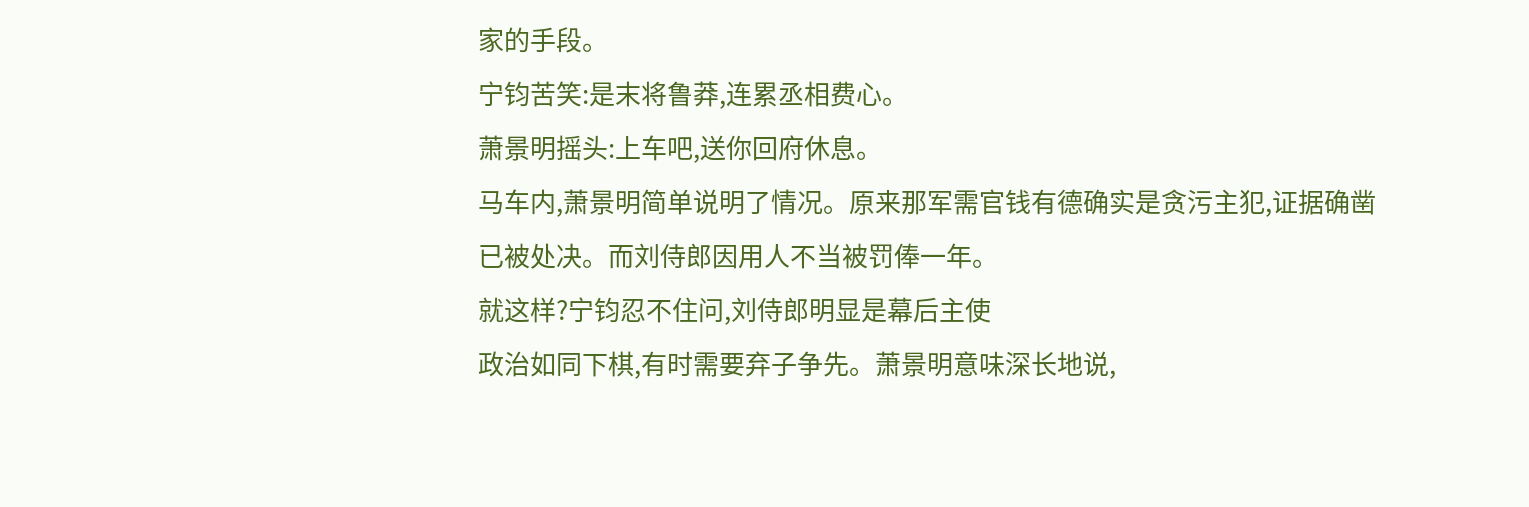家的手段。
宁钧苦笑:是末将鲁莽,连累丞相费心。
萧景明摇头:上车吧,送你回府休息。
马车内,萧景明简单说明了情况。原来那军需官钱有德确实是贪污主犯,证据确凿已被处决。而刘侍郎因用人不当被罚俸一年。
就这样?宁钧忍不住问,刘侍郎明显是幕后主使
政治如同下棋,有时需要弃子争先。萧景明意味深长地说,